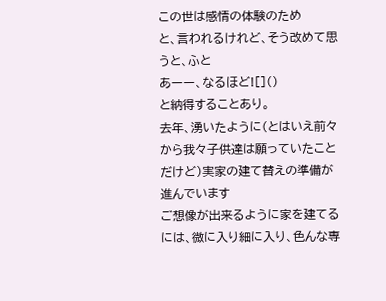この世は感情の体験のため
と、言われるけれど、そう改めて思うと、ふと
あーー、なるほど![]()
と納得することあり。
去年、湧いたように(とはいえ前々から我々子供達は願っていたことだけど)実家の建て替えの準備が進んでいます
ご想像が出来るように家を建てるには、微に入り細に入り、色んな専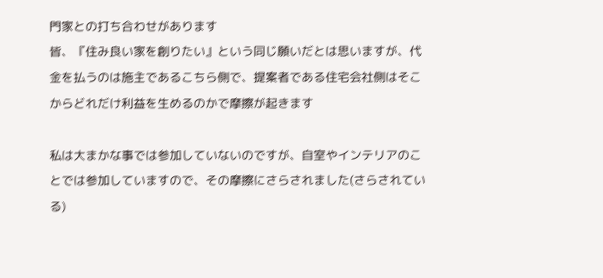門家との打ち合わせがあります
皆、『住み良い家を創りたい』という同じ願いだとは思いますが、代金を払うのは施主であるこちら側で、提案者である住宅会社側はそこからどれだけ利益を生めるのかで摩擦が起きます

私は大まかな事では参加していないのですが、自室やインテリアのことでは参加していますので、その摩擦にさらされました(さらされている)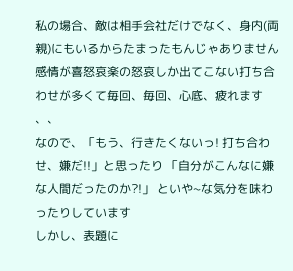私の場合、敵は相手会社だけでなく、身内(両親)にもいるからたまったもんじゃありません
感情が喜怒哀楽の怒哀しか出てこない打ち合わせが多くて毎回、毎回、心底、疲れます
、、
なので、「もう、行きたくないっ! 打ち合わせ、嫌だ!!」と思ったり 「自分がこんなに嫌な人間だったのか?!」 といや~な気分を味わったりしています
しかし、表題に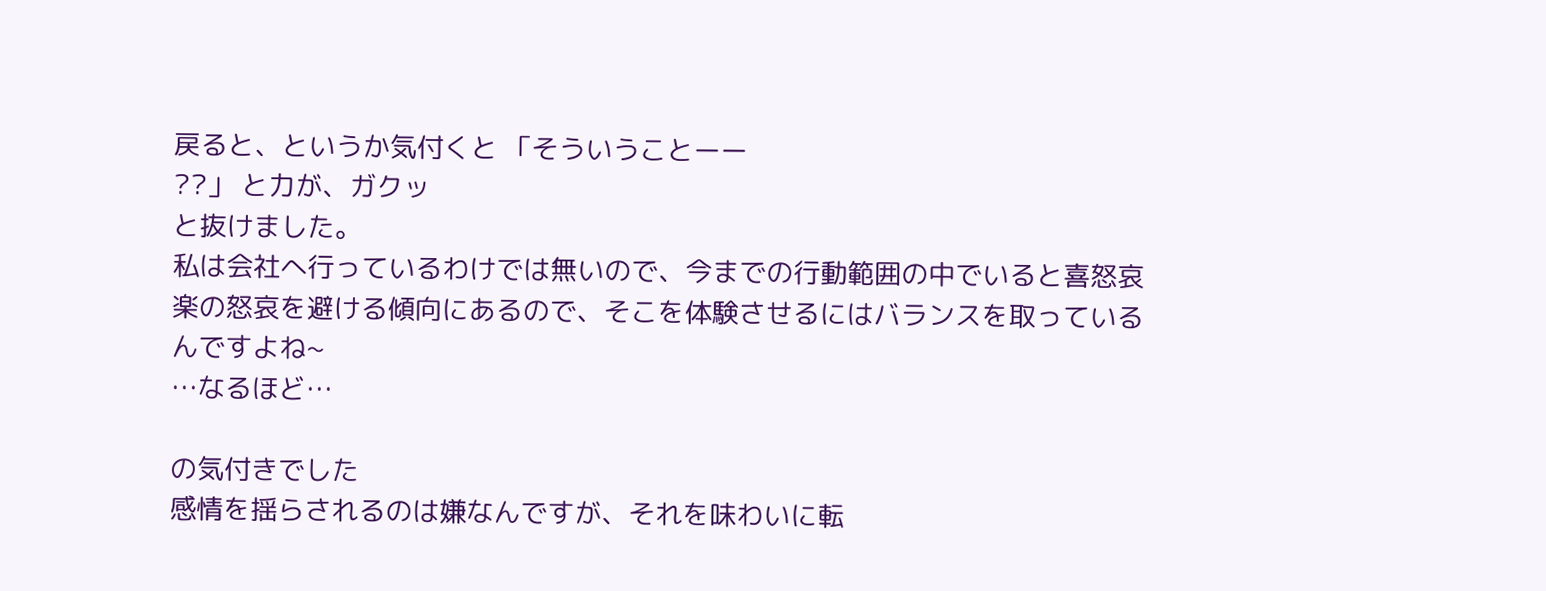戻ると、というか気付くと 「そういうことーー
??」 と力が、ガクッ
と抜けました。
私は会社へ行っているわけでは無いので、今までの行動範囲の中でいると喜怒哀楽の怒哀を避ける傾向にあるので、そこを体験させるにはバランスを取っているんですよね~
…なるほど…

の気付きでした
感情を揺らされるのは嫌なんですが、それを味わいに転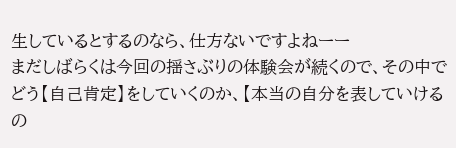生しているとするのなら、仕方ないですよねーー
まだしばらくは今回の揺さぶりの体験会が続くので、その中でどう【自己肯定】をしていくのか、【本当の自分を表していけるの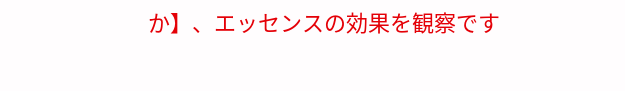か】、エッセンスの効果を観察です